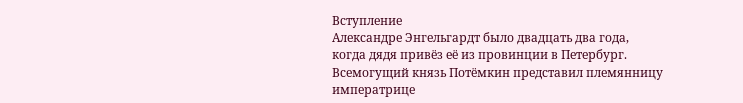Вступление
Александре Энгельгардт было двадцать два года, когда дядя привёз её из провинции в Петербург. Всемогущий князь Потёмкин представил племянницу императрице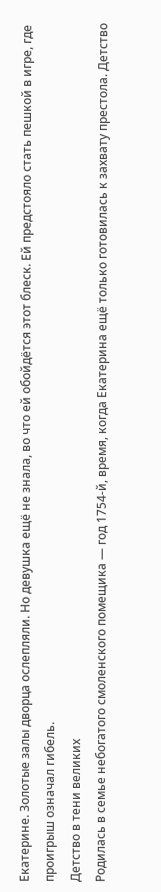Екатерине. Золотые залы дворца ослепляли. Но девушка ещё не знала, во что ей обойдётся этот блеск. Ей предстояло стать пешкой в игре, где проигрыш означал гибель.
Детство в тени великих
Родилась в семье небогатого смоленского помещика — год 1754-й, время, когда Екатерина ещё только готовилась к захвату престола. Детство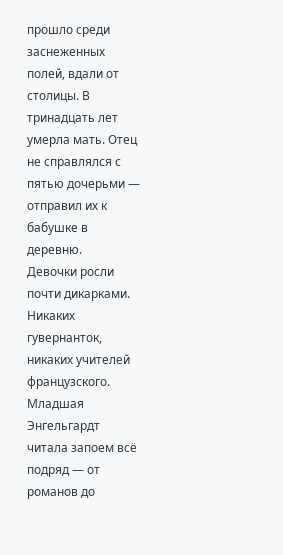прошло среди заснеженных полей, вдали от столицы. В тринадцать лет умерла мать. Отец не справлялся с пятью дочерьми — отправил их к бабушке в деревню.
Девочки росли почти дикарками. Никаких гувернанток, никаких учителей французского. Младшая Энгельгардт читала запоем всё подряд — от романов до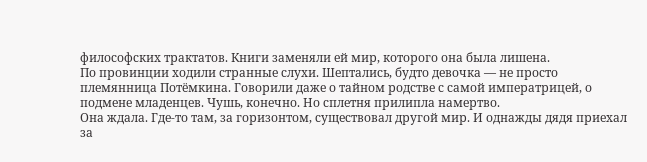философских трактатов. Книги заменяли ей мир, которого она была лишена.
По провинции ходили странные слухи. Шептались, будто девочка — не просто племянница Потёмкина. Говорили даже о тайном родстве с самой императрицей, о подмене младенцев. Чушь, конечно. Но сплетня прилипла намертво.
Она ждала. Где-то там, за горизонтом, существовал другой мир. И однажды дядя приехал за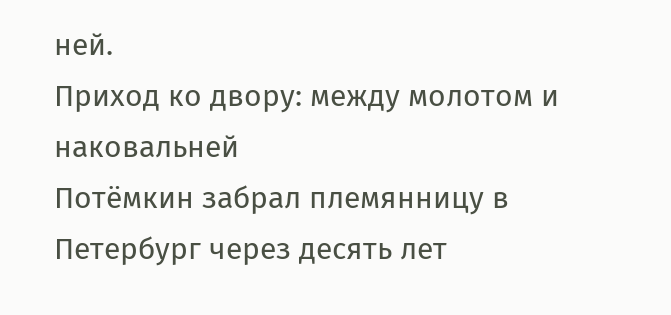ней.
Приход ко двору: между молотом и наковальней
Потёмкин забрал племянницу в Петербург через десять лет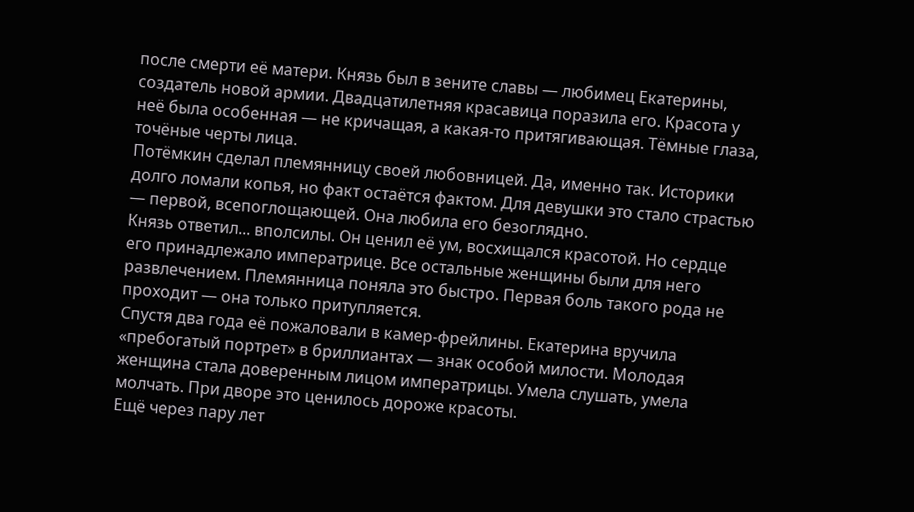после смерти её матери. Князь был в зените славы — любимец Екатерины, создатель новой армии. Двадцатилетняя красавица поразила его. Красота у неё была особенная — не кричащая, а какая-то притягивающая. Тёмные глаза, точёные черты лица.
Потёмкин сделал племянницу своей любовницей. Да, именно так. Историки долго ломали копья, но факт остаётся фактом. Для девушки это стало страстью — первой, всепоглощающей. Она любила его безоглядно.
Князь ответил... вполсилы. Он ценил её ум, восхищался красотой. Но сердце его принадлежало императрице. Все остальные женщины были для него развлечением. Племянница поняла это быстро. Первая боль такого рода не проходит — она только притупляется.
Спустя два года её пожаловали в камер-фрейлины. Екатерина вручила «пребогатый портрет» в бриллиантах — знак особой милости. Молодая женщина стала доверенным лицом императрицы. Умела слушать, умела молчать. При дворе это ценилось дороже красоты.
Ещё через пару лет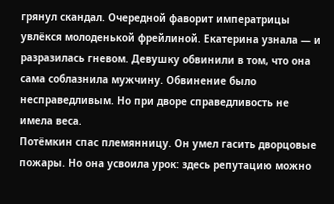грянул скандал. Очередной фаворит императрицы увлёкся молоденькой фрейлиной. Екатерина узнала — и разразилась гневом. Девушку обвинили в том, что она сама соблазнила мужчину. Обвинение было несправедливым. Но при дворе справедливость не имела веса.
Потёмкин спас племянницу. Он умел гасить дворцовые пожары. Но она усвоила урок: здесь репутацию можно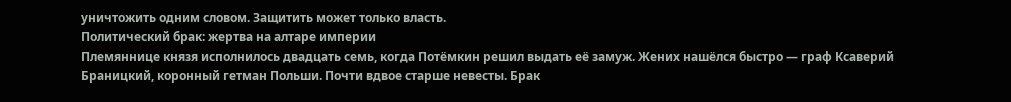уничтожить одним словом. Защитить может только власть.
Политический брак: жертва на алтаре империи
Племяннице князя исполнилось двадцать семь, когда Потёмкин решил выдать её замуж. Жених нашёлся быстро — граф Ксаверий Браницкий, коронный гетман Польши. Почти вдвое старше невесты. Брак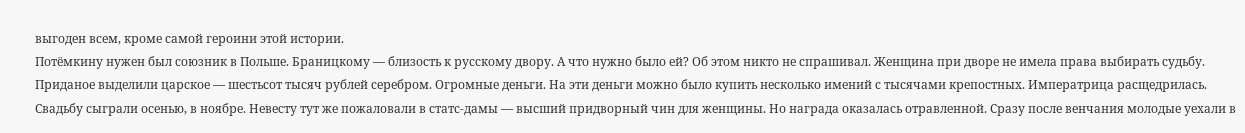выгоден всем, кроме самой героини этой истории.
Потёмкину нужен был союзник в Польше. Браницкому — близость к русскому двору. А что нужно было ей? Об этом никто не спрашивал. Женщина при дворе не имела права выбирать судьбу.
Приданое выделили царское — шестьсот тысяч рублей серебром. Огромные деньги. На эти деньги можно было купить несколько имений с тысячами крепостных. Императрица расщедрилась.
Свадьбу сыграли осенью, в ноябре. Невесту тут же пожаловали в статс-дамы — высший придворный чин для женщины. Но награда оказалась отравленной. Сразу после венчания молодые уехали в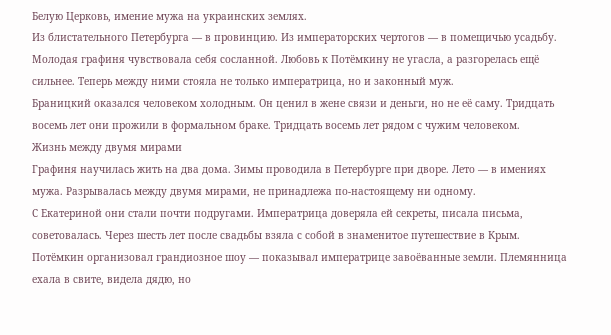Белую Церковь, имение мужа на украинских землях.
Из блистательного Петербурга — в провинцию. Из императорских чертогов — в помещичью усадьбу. Молодая графиня чувствовала себя сосланной. Любовь к Потёмкину не угасла, а разгорелась ещё сильнее. Теперь между ними стояла не только императрица, но и законный муж.
Браницкий оказался человеком холодным. Он ценил в жене связи и деньги, но не её саму. Тридцать восемь лет они прожили в формальном браке. Тридцать восемь лет рядом с чужим человеком.
Жизнь между двумя мирами
Графиня научилась жить на два дома. Зимы проводила в Петербурге при дворе. Лето — в имениях мужа. Разрывалась между двумя мирами, не принадлежа по-настоящему ни одному.
С Екатериной они стали почти подругами. Императрица доверяла ей секреты, писала письма, советовалась. Через шесть лет после свадьбы взяла с собой в знаменитое путешествие в Крым. Потёмкин организовал грандиозное шоу — показывал императрице завоёванные земли. Племянница ехала в свите, видела дядю, но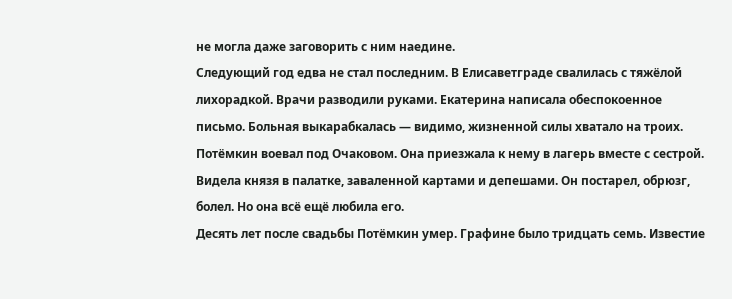не могла даже заговорить с ним наедине.
Следующий год едва не стал последним. В Елисаветграде свалилась с тяжёлой лихорадкой. Врачи разводили руками. Екатерина написала обеспокоенное письмо. Больная выкарабкалась — видимо, жизненной силы хватало на троих.
Потёмкин воевал под Очаковом. Она приезжала к нему в лагерь вместе с сестрой. Видела князя в палатке, заваленной картами и депешами. Он постарел, обрюзг, болел. Но она всё ещё любила его.
Десять лет после свадьбы Потёмкин умер. Графине было тридцать семь. Известие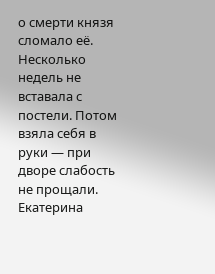о смерти князя сломало её. Несколько недель не вставала с постели. Потом взяла себя в руки — при дворе слабость не прощали.
Екатерина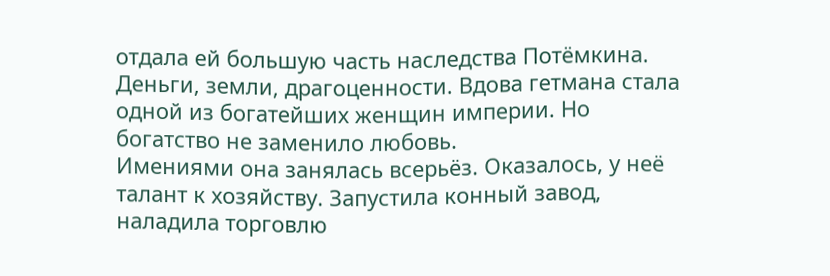отдала ей большую часть наследства Потёмкина. Деньги, земли, драгоценности. Вдова гетмана стала одной из богатейших женщин империи. Но богатство не заменило любовь.
Имениями она занялась всерьёз. Оказалось, у неё талант к хозяйству. Запустила конный завод, наладила торговлю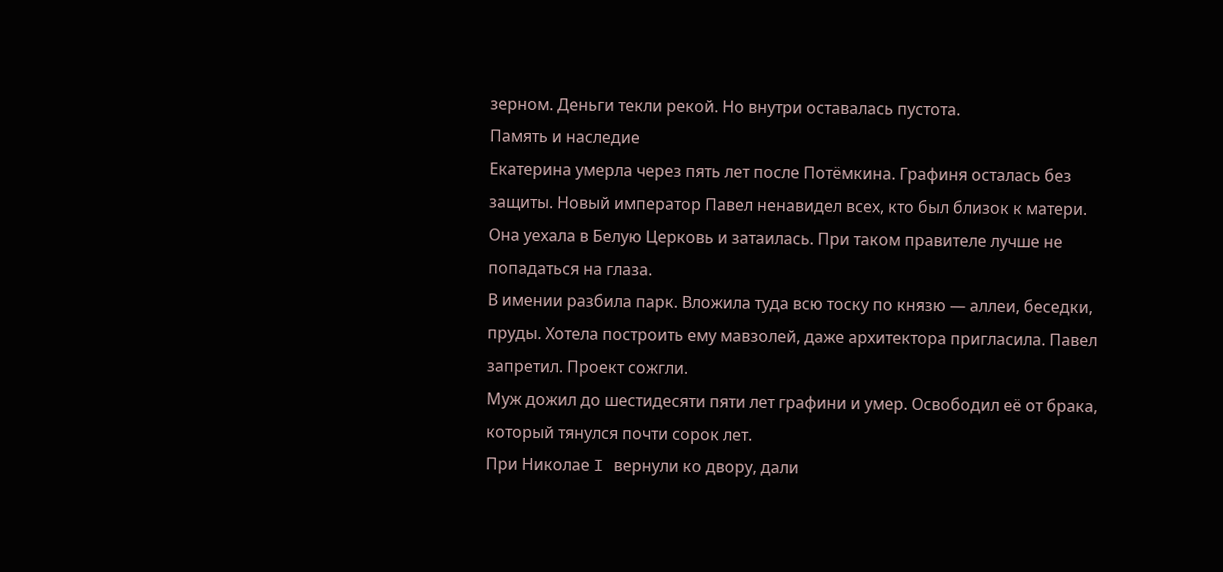зерном. Деньги текли рекой. Но внутри оставалась пустота.
Память и наследие
Екатерина умерла через пять лет после Потёмкина. Графиня осталась без защиты. Новый император Павел ненавидел всех, кто был близок к матери.
Она уехала в Белую Церковь и затаилась. При таком правителе лучше не попадаться на глаза.
В имении разбила парк. Вложила туда всю тоску по князю — аллеи, беседки, пруды. Хотела построить ему мавзолей, даже архитектора пригласила. Павел запретил. Проект сожгли.
Муж дожил до шестидесяти пяти лет графини и умер. Освободил её от брака, который тянулся почти сорок лет.
При Николае I вернули ко двору, дали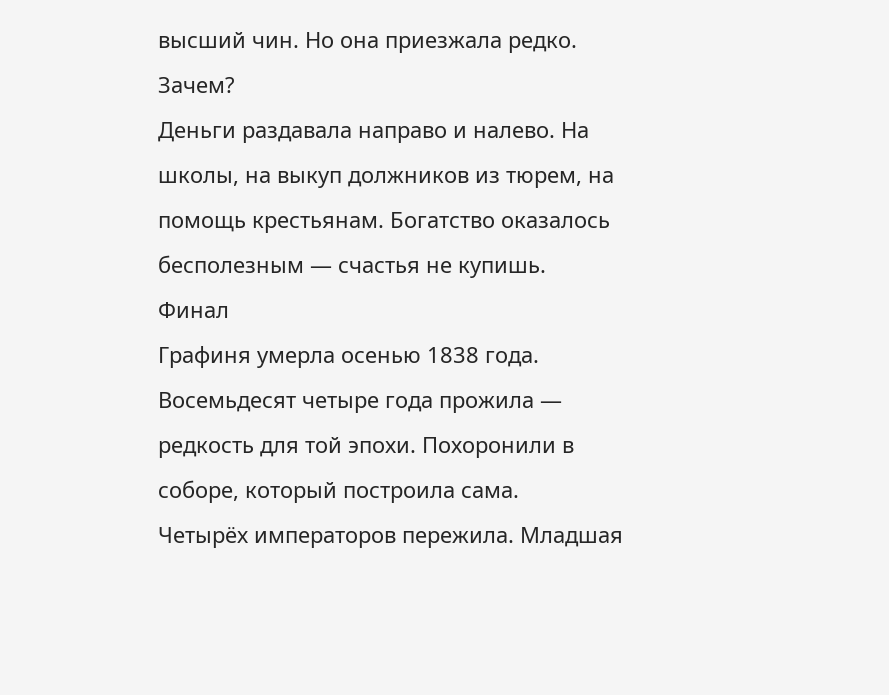высший чин. Но она приезжала редко. Зачем?
Деньги раздавала направо и налево. На школы, на выкуп должников из тюрем, на помощь крестьянам. Богатство оказалось бесполезным — счастья не купишь.
Финал
Графиня умерла осенью 1838 года. Восемьдесят четыре года прожила — редкость для той эпохи. Похоронили в соборе, который построила сама.
Четырёх императоров пережила. Младшая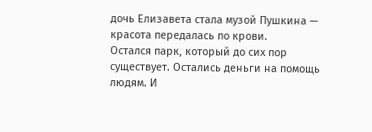дочь Елизавета стала музой Пушкина — красота передалась по крови.
Остался парк, который до сих пор существует. Остались деньги на помощь людям. И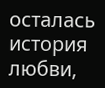осталась история любви,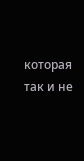которая так и не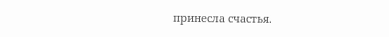принесла счастья.